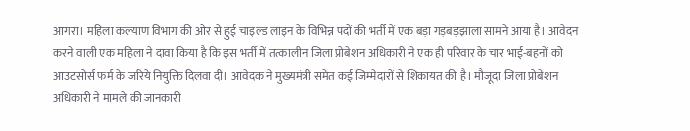आगरा। महिला कल्याण विभाग की ओर से हुई चाइल्ड लाइन के विभिन्न पदों की भर्ती में एक बड़ा गड़बड़झाला सामने आया है। आवेदन करने वाली एक महिला ने दावा किया है कि इस भर्ती में तत्कालीन जिला प्रोबेशन अधिकारी ने एक ही परिवार के चार भाई-बहनों को आउटसोर्स फर्म के जरिये नियुक्ति दिलवा दी। आवेदक ने मुख्यमंत्री समेत कई जिम्मेदारों से शिकायत की है। मौजूदा जिला प्रोबेशन अधिकारी ने मामले की जानकारी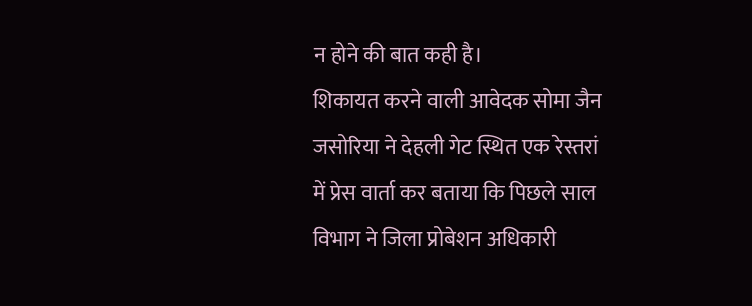न होने की बात कही है।
शिकायत करने वाली आवेदक सोमा जैन जसोरिया ने देहली गेट स्थित एक रेस्तरां में प्रेस वार्ता कर बताया कि पिछले साल विभाग ने जिला प्रोबेशन अधिकारी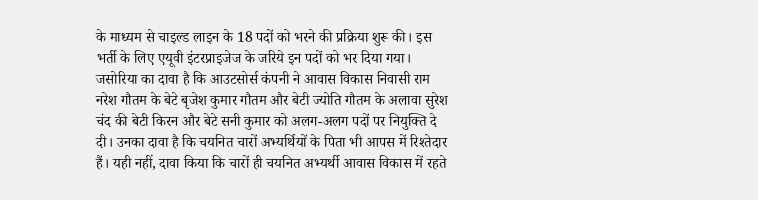के माध्यम से चाइल्ड लाइन के 18 पदों को भरने की प्रक्रिया शुरू की। इस भर्ती के लिए एयूवी इंटरप्राइजेज के जरिये इन पदों को भर दिया गया।
जसोरिया का दावा है कि आउटसोर्स कंपनी ने आवास विकास निवासी राम नरेश गौतम के बेटे बृजेश कुमार गौतम और बेटी ज्योति गौतम के अलावा सुरेश चंद की बेटी किरन और बेटे सनी कुमार को अलग-अलग पदों पर नियुक्ति दे दी। उनका दावा है कि चयनित चारों अभ्यर्थियों के पिता भी आपस में रिश्तेदार हैं। यही नहीं, दावा किया कि चारों ही चयनित अभ्यर्थी आवास विकास में रहते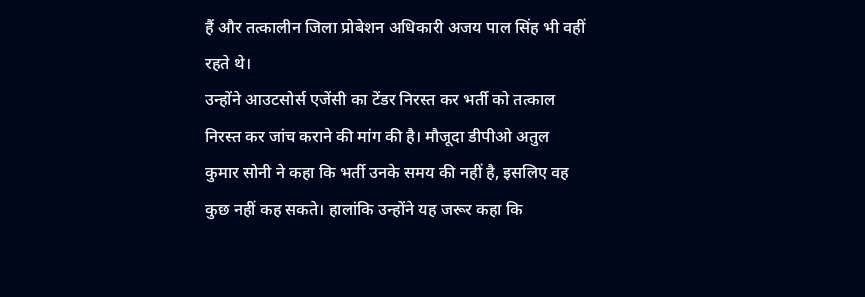हैं और तत्कालीन जिला प्रोबेशन अधिकारी अजय पाल सिंह भी वहीं रहते थे।
उन्होंने आउटसोर्स एजेंसी का टेंडर निरस्त कर भर्ती को तत्काल निरस्त कर जांच कराने की मांग की है। मौजूदा डीपीओ अतुल कुमार सोनी ने कहा कि भर्ती उनके समय की नहीं है, इसलिए वह कुछ नहीं कह सकते। हालांकि उन्होंने यह जरूर कहा कि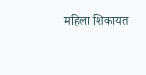महिला शिकायत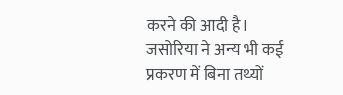करने की आदी है। जसोरिया ने अन्य भी कई प्रकरण में बिना तथ्यों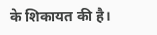के शिकायत की है।